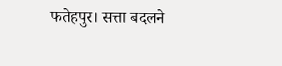फतेहपुर। सत्ता बदलने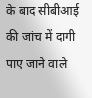के बाद सीबीआई की जांच में दागी पाए जाने वाले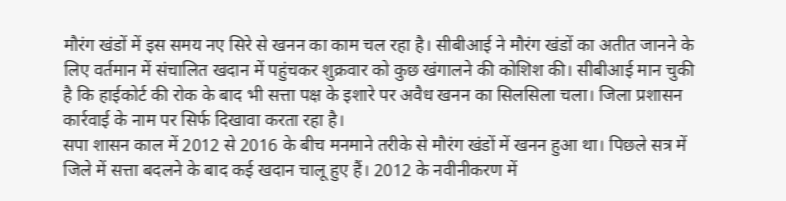मौरंग खंडों में इस समय नए सिरे से खनन का काम चल रहा है। सीबीआई ने मौरंग खंडों का अतीत जानने के लिए वर्तमान में संचालित खदान में पहुंचकर शुक्रवार को कुछ खंगालने की कोशिश की। सीबीआई मान चुकी है कि हाईकोर्ट की रोक के बाद भी सत्ता पक्ष के इशारे पर अवैध खनन का सिलसिला चला। जिला प्रशासन कार्रवाई के नाम पर सिर्फ दिखावा करता रहा है।
सपा शासन काल में 2012 से 2016 के बीच मनमाने तरीके से मौरंग खंडों में खनन हुआ था। पिछले सत्र में जिले में सत्ता बदलने के बाद कई खदान चालू हुए हैं। 2012 के नवीनीकरण में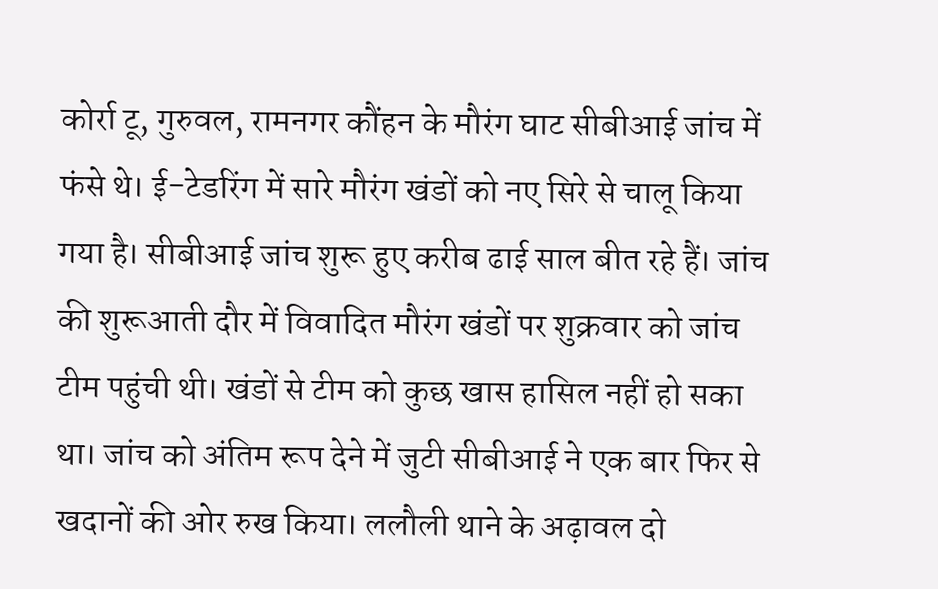कोर्रा टू, गुरुवल, रामनगर कौंहन के मौरंग घाट सीबीआई जांच में फंसे थे। ई-टेडरिंग में सारे मौरंग खंडों को नए सिरे से चालू किया गया है। सीबीआई जांच शुरू हुए करीब ढाई साल बीत रहे हैं। जांच की शुरूआती दौर में विवादित मौरंग खंडों पर शुक्रवार को जांच टीम पहुंची थी। खंडों से टीम को कुछ खास हासिल नहीं हो सका था। जांच को अंतिम रूप देने में जुटी सीबीआई ने एक बार फिर से खदानों की ओर रुख किया। ललौली थाने के अढ़ावल दो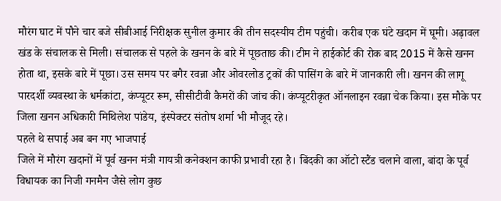मौरंग घाट में पौने चार बजे सीबीआई निरीक्षक सुनील कुमार की तीन सदस्यीय टीम पहुंची। करीब एक घंटे खदान में घूमी। अढ़ावल खंड के संचालक से मिली। संचालक से पहले के खनन के बारे में पूछताछ की। टीम ने हाईकोर्ट की रोक बाद 2015 में कैसे खनन होता था, इसके बारे में पूछा। उस समय पर बगैर रवन्ना और ओवरलोड ट्रकों की पासिंग के बारे में जानकारी ली। खनन की लागू पारदर्शी व्यवस्था के धर्मकांटा, कंप्यूटर रूम, सीसीटीवी कैमरों की जांच की। कंप्यूटरीकृत ऑनलाइन रवन्ना चेक किया। इस मौके पर जिला खनन अधिकारी मिथिलेश पांडेय, इंस्पेक्टर संतोष शर्मा भी मौजूद रहे।
पहले थे सपाई अब बन गए भाजपाई
जिले में मौरंग खदानों में पूर्व खनन मंत्री गायत्री कनेक्शन काफी प्रभावी रहा है। बिंदकी का ऑटो स्टैंड चलाने वाला, बांदा के पूर्व विधायक का निजी गनमैन जैसे लोग कुछ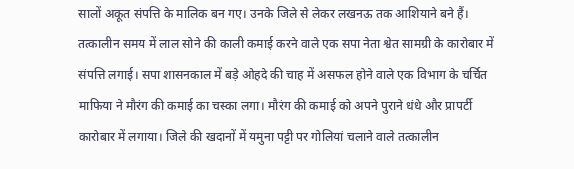सालों अकूत संपत्ति के मालिक बन गए। उनके जिले से लेकर लखनऊ तक आशियाने बने हैं। तत्कालीन समय में लाल सोने की काली कमाई करने वाले एक सपा नेता श्वेत सामग्री के कारोबार में संपत्ति लगाई। सपा शासनकाल में बड़े ओहदे की चाह में असफल होने वाले एक विभाग के चर्चित माफिया ने मौरंग की कमाई का चस्का लगा। मौरंग की कमाई को अपने पुराने धंधे और प्रापर्टी कारोबार में लगाया। जिले की खदानों में यमुना पट्टी पर गोलियां चलाने वाले तत्कालीन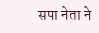सपा नेता ने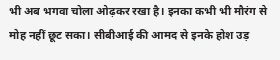भी अब भगवा चोला ओढ़कर रखा है। इनका कभी भी मौरंग से मोह नहीं छूट सका। सीबीआई की आमद से इनके होश उड़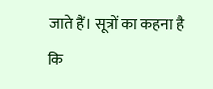जाते हैं। सूत्रों का कहना है कि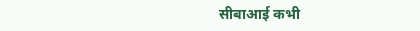सीबाआई कभी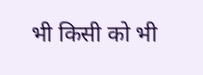भी किसी को भी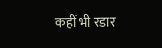कहीं भी रडार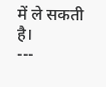में ले सकती है।
---